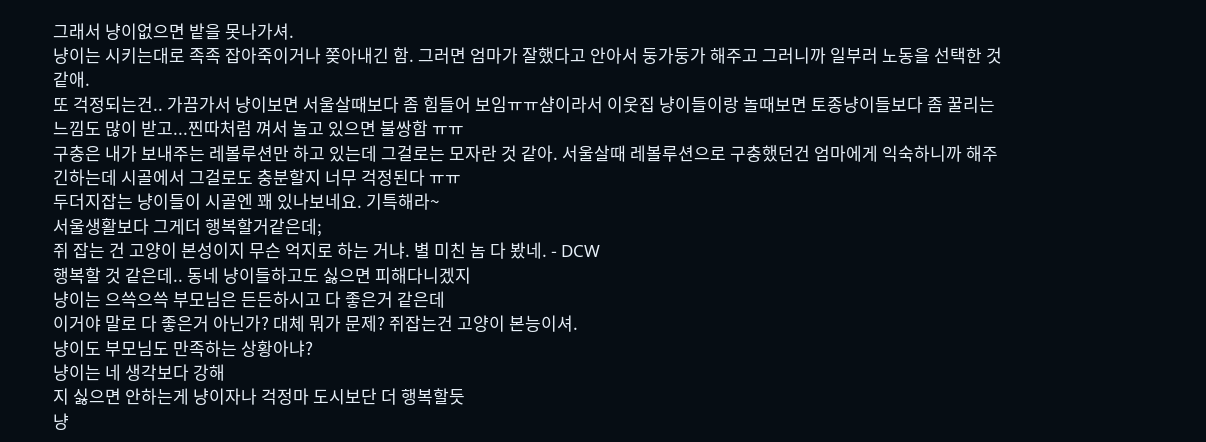그래서 냥이없으면 밭을 못나가셔.
냥이는 시키는대로 족족 잡아죽이거나 쫒아내긴 함. 그러면 엄마가 잘했다고 안아서 둥가둥가 해주고 그러니까 일부러 노동을 선택한 것 같애.
또 걱정되는건.. 가끔가서 냥이보면 서울살때보다 좀 힘들어 보임ㅠㅠ샴이라서 이웃집 냥이들이랑 놀때보면 토종냥이들보다 좀 꿀리는 느낌도 많이 받고...찐따처럼 껴서 놀고 있으면 불쌍함 ㅠㅠ
구충은 내가 보내주는 레볼루션만 하고 있는데 그걸로는 모자란 것 같아. 서울살때 레볼루션으로 구충했던건 엄마에게 익숙하니까 해주긴하는데 시골에서 그걸로도 충분할지 너무 걱정된다 ㅠㅠ
두더지잡는 냥이들이 시골엔 꽤 있나보네요. 기특해라~
서울생활보다 그게더 행복할거같은데;
쥐 잡는 건 고양이 본성이지 무슨 억지로 하는 거냐. 별 미친 놈 다 봤네. - DCW
행복할 것 같은데.. 동네 냥이들하고도 싫으면 피해다니겠지
냥이는 으쓱으쓱 부모님은 든든하시고 다 좋은거 같은데
이거야 말로 다 좋은거 아닌가? 대체 뭐가 문제? 쥐잡는건 고양이 본능이셔.
냥이도 부모님도 만족하는 상황아냐?
냥이는 네 생각보다 강해
지 싫으면 안하는게 냥이자나 걱정마 도시보단 더 행복할듯
냥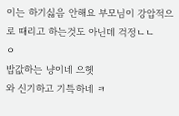이는 하기싫음 안해요 부모님이 강압적으로 때리고 하는것도 아닌데 걱정ㄴㄴ
ㅇ
밥값하는 냥이네 으헷
와 신기하고 기특하네 ㅋ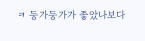ㅋ 둥가둥가가 좋았나보다